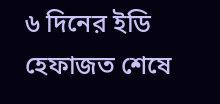৬ দিনের ইডি হেফাজত শেষে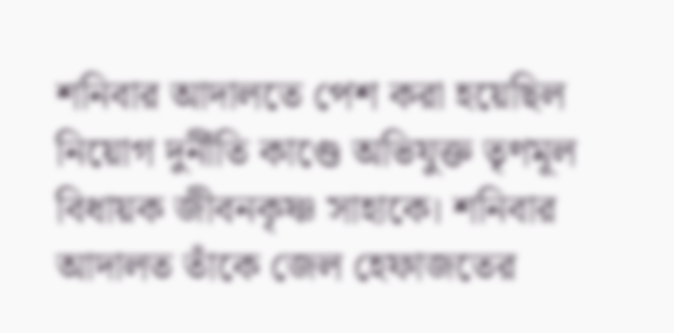শনিবার আদালতে পেশ করা হয়েছিল নিয়োগ দুর্নীতি কাণ্ডে অভিযুক্ত তৃণমূল বিধায়ক জীবনকৃষ্ণ সাহাকে। শনিবার আদালত তাঁকে জেল হেফাজতের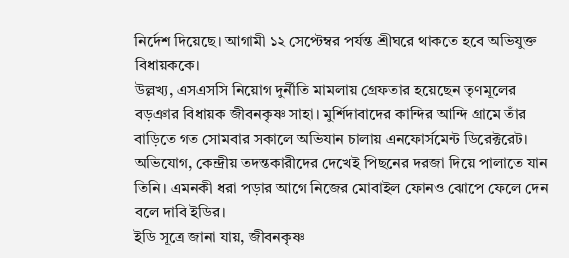নির্দেশ দিয়েছে। আগামী ১২ সেপ্টেম্বর পর্যন্ত শ্রীঘরে থাকতে হবে অভিযুক্ত বিধায়ককে।
উল্লখ্য, এসএসসি নিয়োগ দুর্নীতি মামলায় গ্রেফতার হয়েছেন তৃণমূলের বড়ঞার বিধায়ক জীবনকৃষ্ণ সাহা। মুর্শিদাবাদের কান্দির আন্দি গ্রামে তাঁর বাড়িতে গত সোমবার সকালে অভিযান চালায় এনফোর্সমেন্ট ডিরেক্টরেট। অভিযোগ, কেন্দ্রীয় তদন্তকারীদের দেখেই পিছনের দরজা দিয়ে পালাতে যান তিনি। এমনকী ধরা পড়ার আগে নিজের মোবাইল ফোনও ঝোপে ফেলে দেন বলে দাবি ইডির।
ইডি সূত্রে জানা যায়, জীবনকৃষ্ণ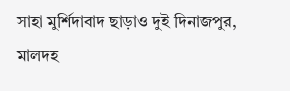সাহা মুর্শিদাবাদ ছাড়াও দুই দিনাজপুর, মালদহ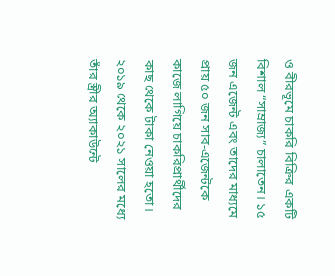ও বীরভূমে চাকরি বিক্রির একটি বিশাল “সাম্রাজ্য” চালাতেন। ১৫ জন এজেন্ট এবং তাদের মাধ্যমে প্রায় ৫০ জন সাব-এজেন্টকে কাজে লাগিয়ে চাকরিপ্রার্থীদের কাছ থেকে টাকা নেওয়া হতো। ২০১৯ থেকে ২০২১ সালের মধ্যে তাঁর স্ত্রীর অ্যাকাউন্টে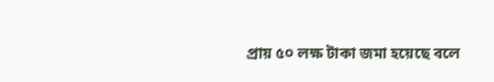প্রায় ৫০ লক্ষ টাকা জমা হয়েছে বলে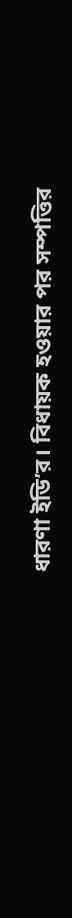ধারণা ইডি’র। বিধায়ক হওয়ার পর সম্পত্তির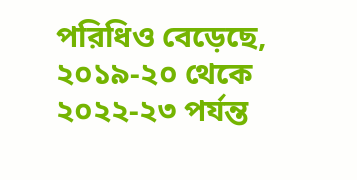পরিধিও বেড়েছে, ২০১৯-২০ থেকে ২০২২-২৩ পর্যন্ত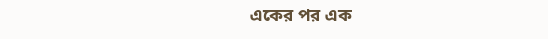একের পর এক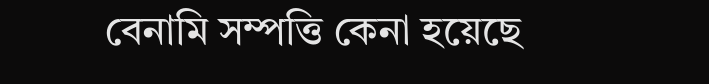বেনামি সম্পত্তি কেনা হয়েছে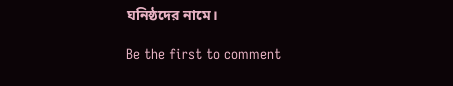ঘনিষ্ঠদের নামে।

Be the first to comment